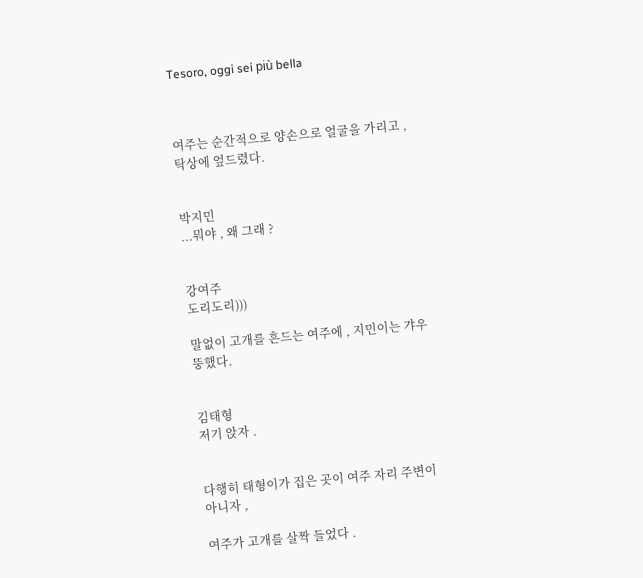Tesoro, oggi sei più bella



여주는 순간적으로 양손으로 얼굴을 가리고 , 탁상에 엎드렸다.


박지민
...뭐야 , 왜 그래 ?


강여주
도리도리)))

말없이 고개를 흔드는 여주에 , 지민이는 갸우뚱했다.


김태형
저기 앉자 .


다행히 태형이가 집은 곳이 여주 자리 주변이 아니자 ,

여주가 고개를 살짝 들었다 .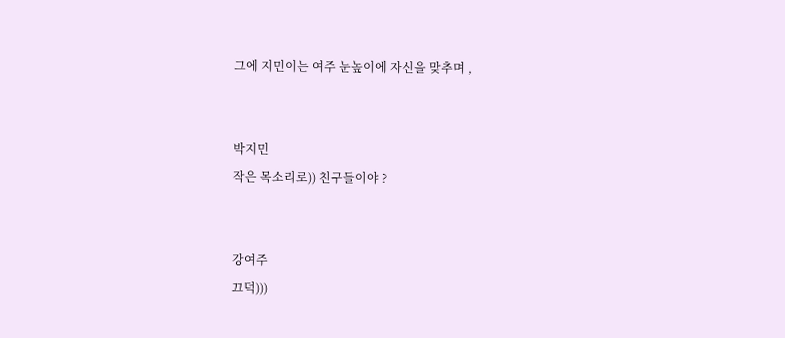그에 지민이는 여주 눈높이에 자신을 맞추며 ,


박지민
작은 목소리로)) 친구들이야 ?


강여주
끄덕)))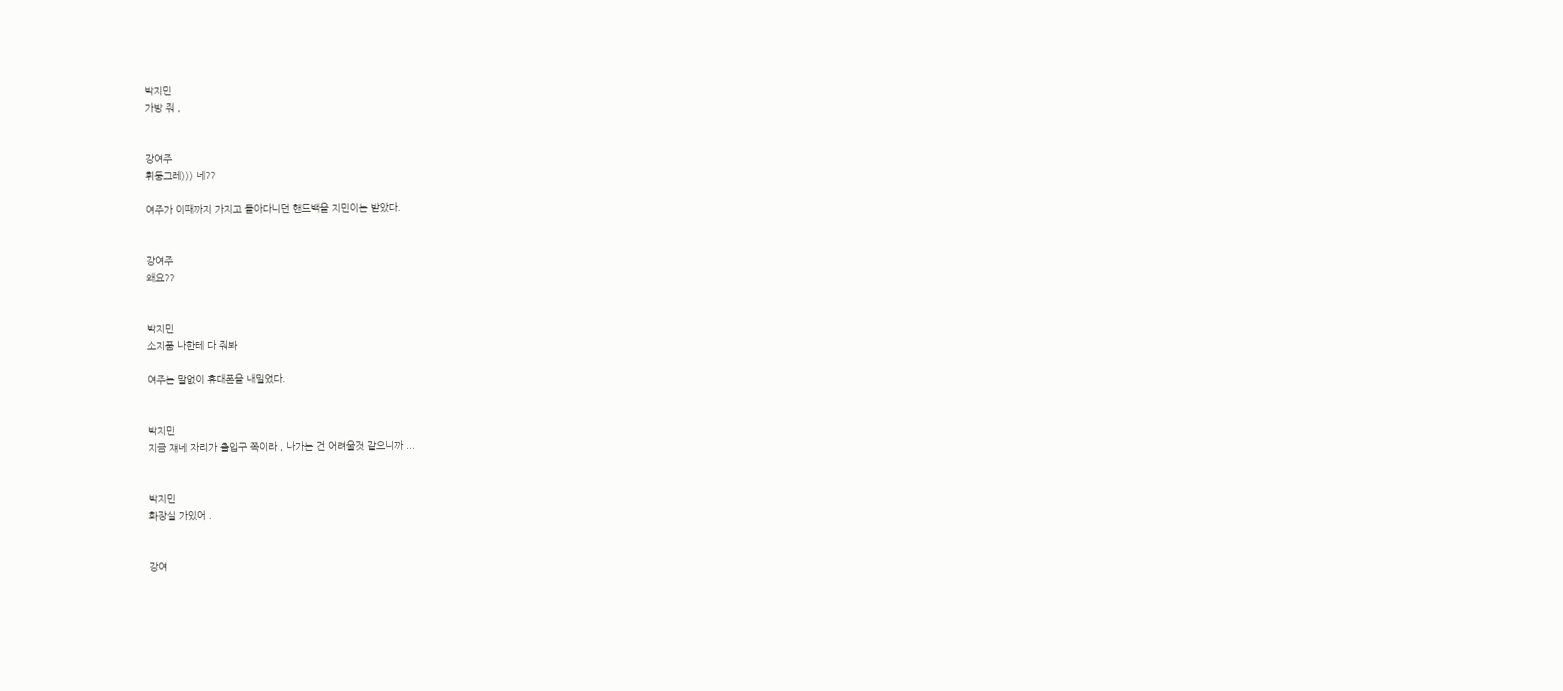박지민
가방 줘 ,


강여주
휘둥그레))) 네??

여주가 이때까지 가지고 돌아다니던 핸드백을 지민이는 받았다.


강여주
왜요??


박지민
소지품 나한테 다 줘봐

여주는 말없이 휴대폰을 내밀었다.


박지민
지금 쟤네 자리가 출입구 쪽이라 , 나가는 건 어려울것 같으니까 ...


박지민
화장실 가있어 .


강여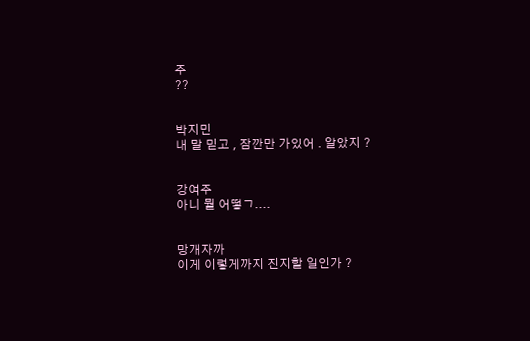주
??


박지민
내 말 믿고 , 잠깐만 가있어 . 알았지 ?


강여주
아니 뭘 어떻ㄱ....


망개자까
이게 이렇게까지 진지할 일인가 ?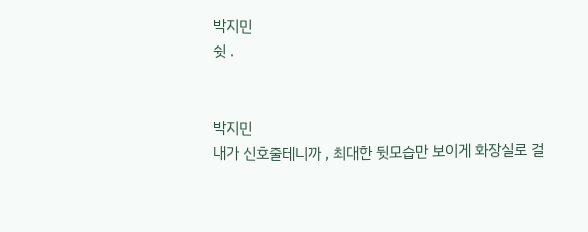박지민
쉿 .


박지민
내가 신호줄테니까 , 최대한 뒷모습만 보이게 화장실로 걸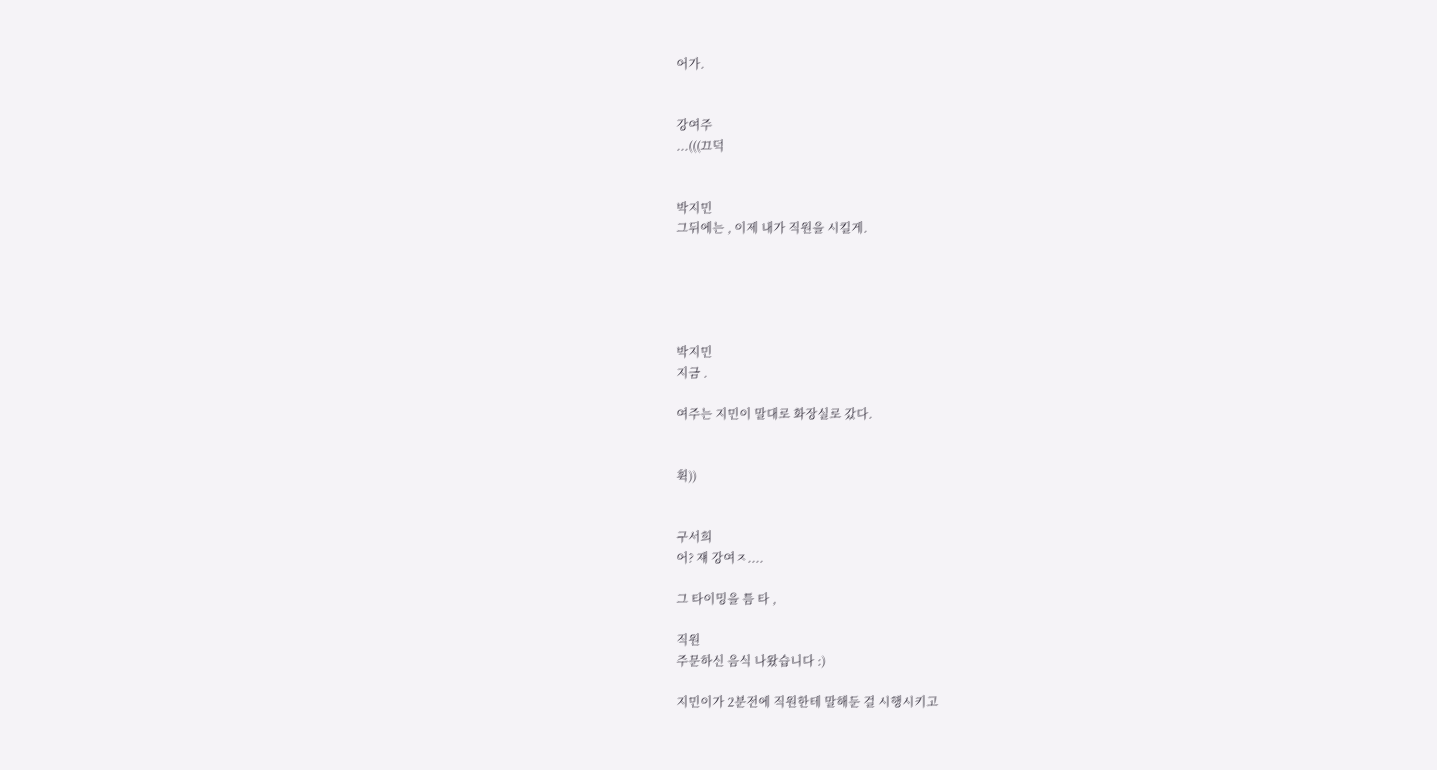어가.


강여주
...(((끄덕


박지민
그뒤에는 , 이제 내가 직원을 시킬게.





박지민
지금 .

여주는 지민이 말대로 화장실로 갔다.


휙))


구서희
어? 쟤 강여ㅈ....

그 타이밍을 틈 타 ,

직원
주문하신 음식 나왔습니다 :)

지민이가 2분전에 직원한테 말해둔 걸 시행시키고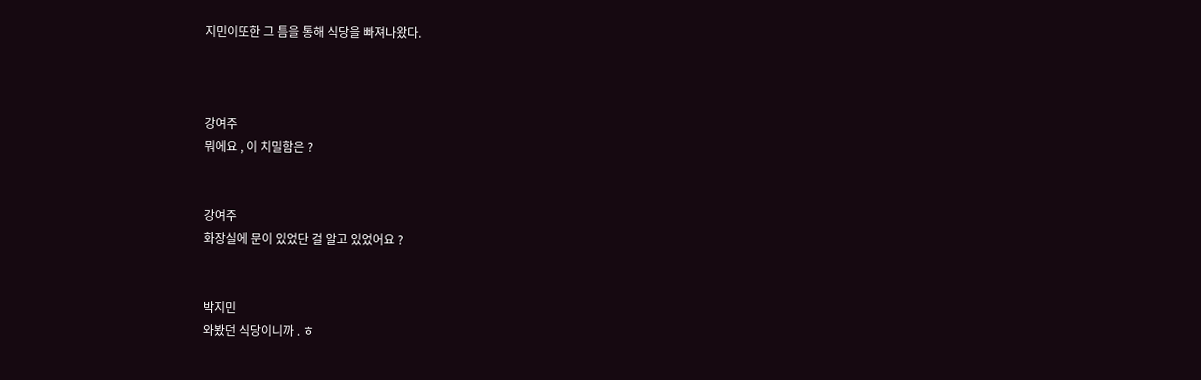지민이또한 그 틈을 통해 식당을 빠져나왔다.



강여주
뭐에요 , 이 치밀함은 ?


강여주
화장실에 문이 있었단 걸 알고 있었어요 ?


박지민
와봤던 식당이니까 . ㅎ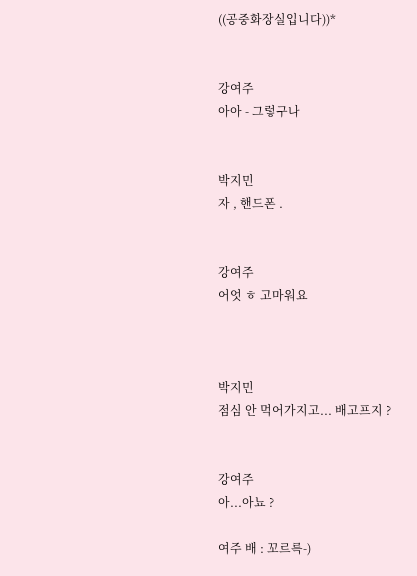((공중화장실입니다))*


강여주
아아 - 그렇구나


박지민
자 , 핸드폰 .


강여주
어엇 ㅎ 고마워요



박지민
점심 안 먹어가지고... 배고프지 ?


강여주
아...아뇨 ?

여주 배 : 꼬르륵-)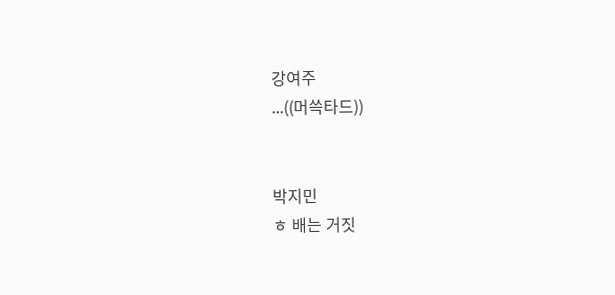강여주
...((머쓱타드))


박지민
ㅎ 배는 거짓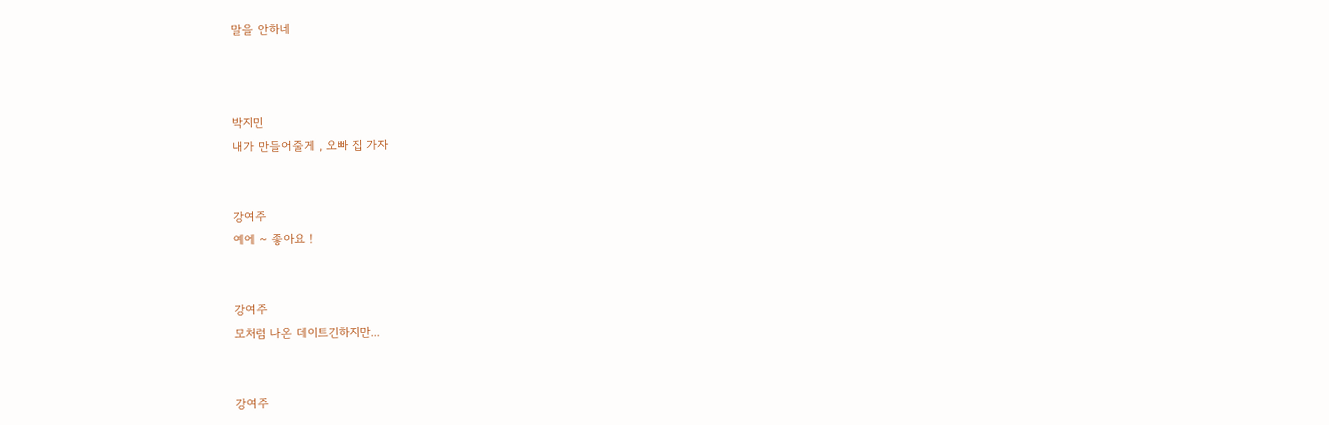말을 안하네



박지민
내가 만들어줄게 , 오빠 집 가자


강여주
예에 ~ 좋아요 !


강여주
모처럼 나온 데이트긴하지만...


강여주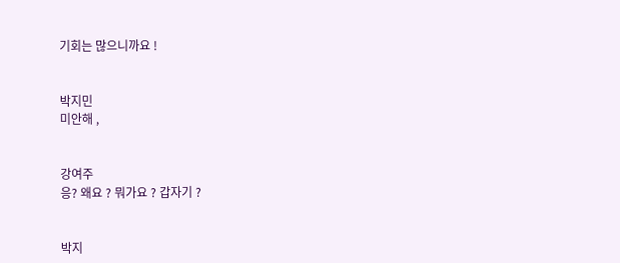기회는 많으니까요 !


박지민
미안해 ,


강여주
응? 왜요 ? 뭐가요 ? 갑자기 ?


박지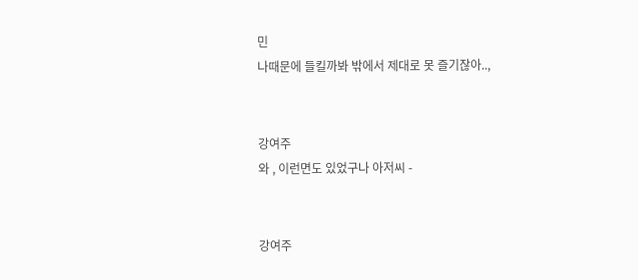민
나때문에 들킬까봐 밖에서 제대로 못 즐기잖아..,


강여주
와 , 이런면도 있었구나 아저씨 -


강여주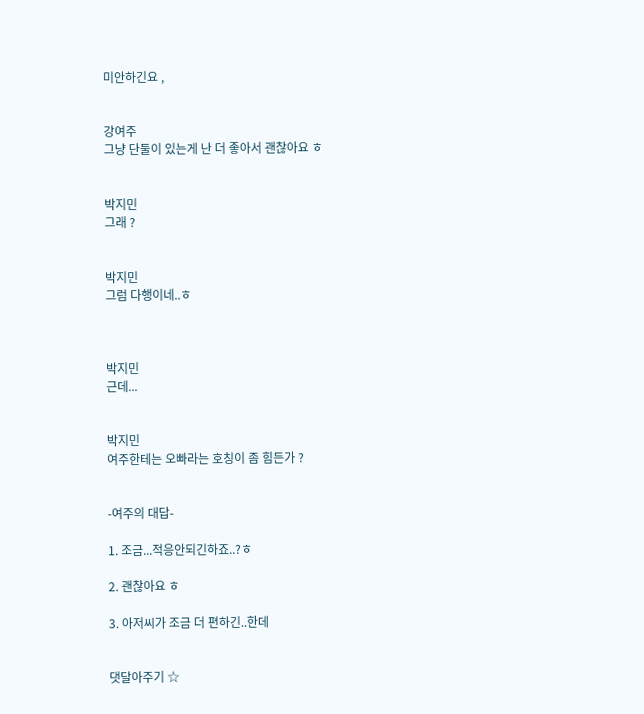미안하긴요 ,


강여주
그냥 단둘이 있는게 난 더 좋아서 괜찮아요 ㅎ


박지민
그래 ?


박지민
그럼 다행이네..ㅎ



박지민
근데...


박지민
여주한테는 오빠라는 호칭이 좀 힘든가 ?


-여주의 대답-

1. 조금...적응안되긴하죠..?ㅎ

2. 괜찮아요 ㅎ

3. 아저씨가 조금 더 편하긴..한데


댓달아주기 ☆